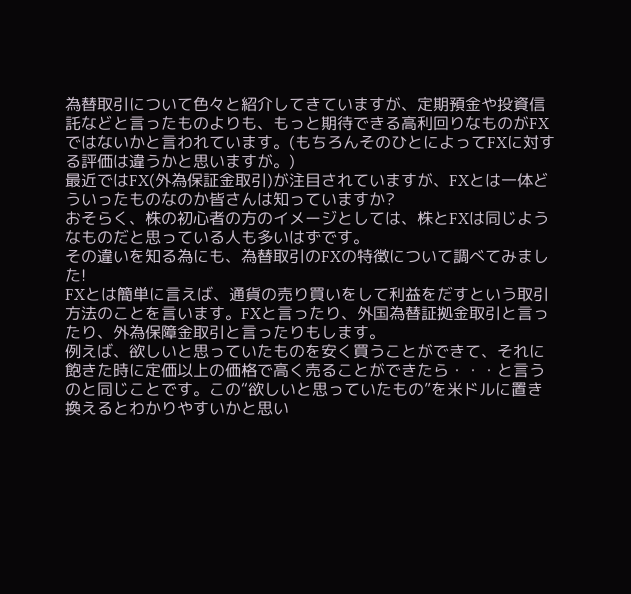為替取引について色々と紹介してきていますが、定期預金や投資信託などと言ったものよりも、もっと期待できる高利回りなものがFXではないかと言われています。(もちろんそのひとによってFXに対する評価は違うかと思いますが。)
最近ではFX(外為保証金取引)が注目されていますが、FXとは一体どういったものなのか皆さんは知っていますか?
おそらく、株の初心者の方のイメージとしては、株とFXは同じようなものだと思っている人も多いはずです。
その違いを知る為にも、為替取引のFXの特徴について調べてみました!
FXとは簡単に言えば、通貨の売り買いをして利益をだすという取引方法のことを言います。FXと言ったり、外国為替証拠金取引と言ったり、外為保障金取引と言ったりもします。
例えば、欲しいと思っていたものを安く買うことができて、それに飽きた時に定価以上の価格で高く売ることができたら・・・と言うのと同じことです。この“欲しいと思っていたもの”を米ドルに置き換えるとわかりやすいかと思い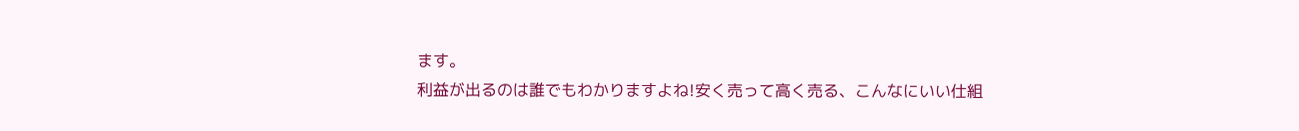ます。
利益が出るのは誰でもわかりますよね!安く売って高く売る、こんなにいい仕組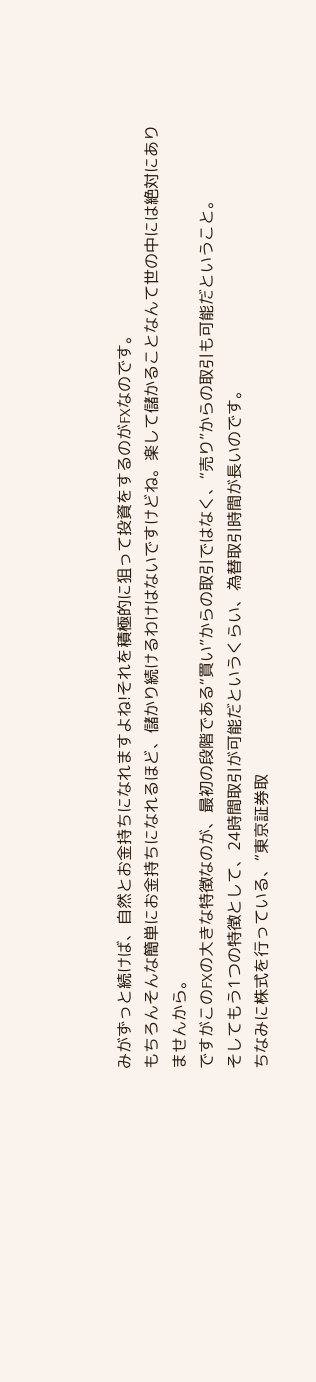みがずっと続けば、自然とお金持ちになれますよね!それを積極的に狙って投資をするのがFXなのです。
もちろんそんな簡単にお金持ちになれるほど、儲かり続けるわけはないですけどね。楽して儲かることなんて世の中には絶対にありませんから。
ですがこのFXの大きな特徴なのが、最初の段階である“買い”からの取引ではなく、“売り”からの取引も可能だということ。
そしてもう1つの特徴として、24時間取引が可能だというくらい、為替取引時間が長いのです。
ちなみに株式を行っている、“東京証券取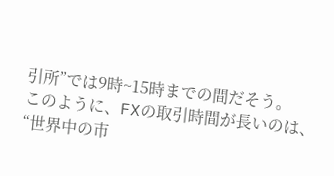引所”では9時~15時までの間だそう。
このように、FXの取引時間が長いのは、“世界中の市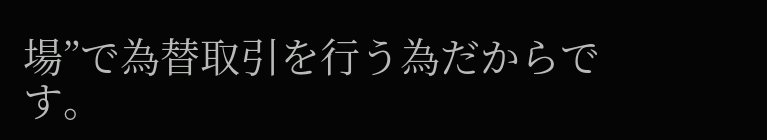場”で為替取引を行う為だからです。